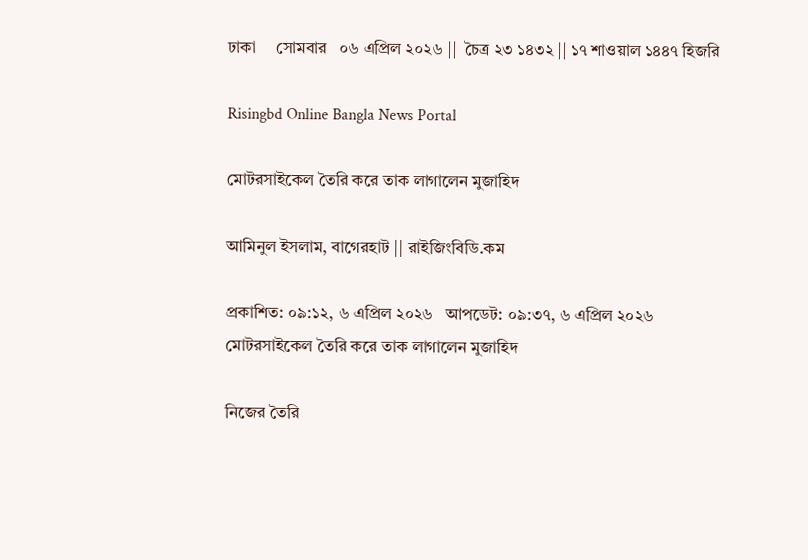ঢাকা     সোমবার   ০৬ এপ্রিল ২০২৬ ||  চৈত্র ২৩ ১৪৩২ || ১৭ শাওয়াল ১৪৪৭ হিজরি

Risingbd Online Bangla News Portal

মোটরসাইকেল তৈরি করে তাক লাগালেন মুজাহিদ

আমিনুল ইসলাম, বাগেরহাট || রাইজিংবিডি.কম

প্রকাশিত: ০৯:১২, ৬ এপ্রিল ২০২৬   আপডেট: ০৯:৩৭, ৬ এপ্রিল ২০২৬
মোটরসাইকেল তৈরি করে তাক লাগালেন মুজাহিদ

নিজের তৈরি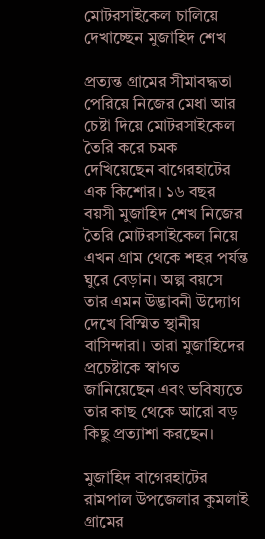মোটরসাইকেল চালিয়ে দেখাচ্ছেন মুজাহিদ শেখ

প্রত্যন্ত গ্রামের সীমাবদ্ধতা পেরিয়ে নিজের মেধা আর চেষ্টা দিয়ে মোটরসাইকেল তৈরি করে চমক দেখিয়েছেন বাগেরহাটের এক কিশোর। ১৬ বছর বয়সী মুজাহিদ শেখ নিজের তৈরি মোটরসাইকেল নিয়ে এখন গ্রাম থেকে শহর পর্যন্ত ঘুরে বেড়ান। অল্প বয়সে তার এমন উদ্ভাবনী উদ্যোগ দেখে বিস্মিত স্থানীয় বাসিন্দারা। তারা মুজাহিদের প্রচেষ্টাকে স্বাগত জানিয়েছেন এবং ভবিষ্যতে তার কাছ থেকে আরো বড় কিছু প্রত্যাশা করছেন।

মুজাহিদ বাগেরহাটের রামপাল উপজেলার কুমলাই গ্রামের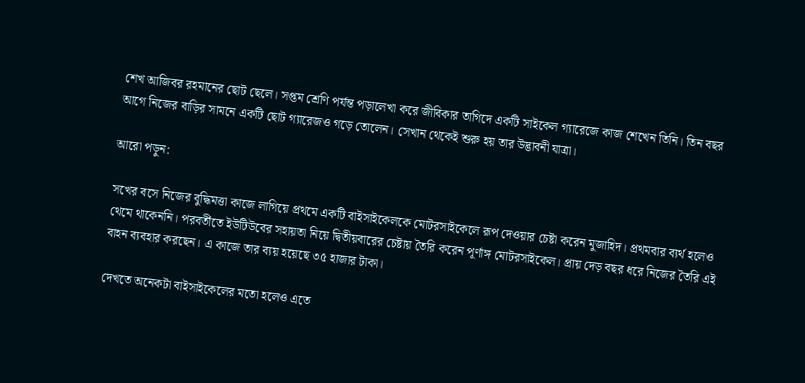শেখ আজিবর রহমানের ছোট ছেলে। সপ্তম শ্রেণি পর্যন্ত পড়ালেখা করে জীবিকার তাগিদে একটি সাইকেল গ্যারেজে কাজ শেখেন তিনি। তিন বছর আগে নিজের বাড়ির সামনে একটি ছোট গ্যারেজও গড়ে তোলেন। সেখান থেকেই শুরু হয় তার উদ্ভাবনী যাত্রা।

আরো পড়ুন:

সখের বসে নিজের বুদ্ধিমত্তা কাজে লাগিয়ে প্রথমে একটি বাইসাইকেলকে মোটরসাইকেলে রূপ দেওয়ার চেষ্টা করেন মুজাহিদ। প্রথমবার ব্যর্থ হলেও থেমে থাকেননি। পরবর্তীতে ইউটিউবের সহায়তা নিয়ে দ্বিতীয়বারের চেষ্টায় তৈরি করেন পূর্ণাঙ্গ মোটরসাইকেল। প্রায় দেড় বছর ধরে নিজের তৈরি এই বাহন ব্যবহার করছেন। এ কাজে তার ব্যয় হয়েছে ৩৫ হাজার টাকা।

দেখতে অনেকটা বাইসাইকেলের মতো হলেও এতে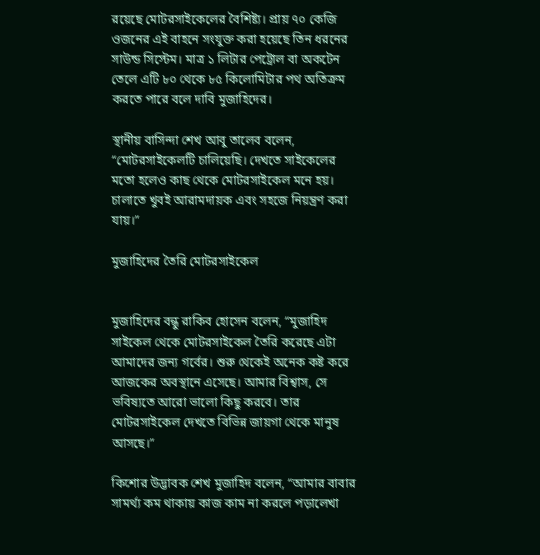রয়েছে মোটরসাইকেলের বৈশিষ্ট্য। প্রায় ৭০ কেজি ওজনের এই বাহনে সংযুক্ত করা হয়েছে তিন ধরনের সাউন্ড সিস্টেম। মাত্র ১ লিটার পেট্রোল বা অকটেন তেলে এটি ৮০ থেকে ৮৫ কিলোমিটার পথ অতিক্রম করতে পারে বলে দাবি মুজাহিদের।

স্থানীয় বাসিন্দা শেখ আবু তালেব বলেন, “মোটরসাইকেলটি চালিয়েছি। দেখতে সাইকেলের মতো হলেও কাছ থেকে মোটরসাইকেল মনে হয়। চালাতে খুবই আরামদায়ক এবং সহজে নিয়ন্ত্রণ করা যায়।”

মুজাহিদের তৈরি মোটরসাইকেল


মুজাহিদের বন্ধু রাকিব হোসেন বলেন, “মুজাহিদ সাইকেল থেকে মোটরসাইকেল তৈরি করেছে এটা আমাদের জন্য গর্বের। শুরু থেকেই অনেক কষ্ট করে আজকের অবস্থানে এসেছে। আমার বিশ্বাস, সে ভবিষ্যতে আরো ভালো কিছু করবে। তার মোটরসাইকেল দেখতে বিভিন্ন জায়গা থেকে মানুষ আসছে।”

কিশোর উদ্ভাবক শেখ মুজাহিদ বলেন, “আমার বাবার সামর্থ্য কম থাকায় কাজ কাম না করলে পড়ালেখা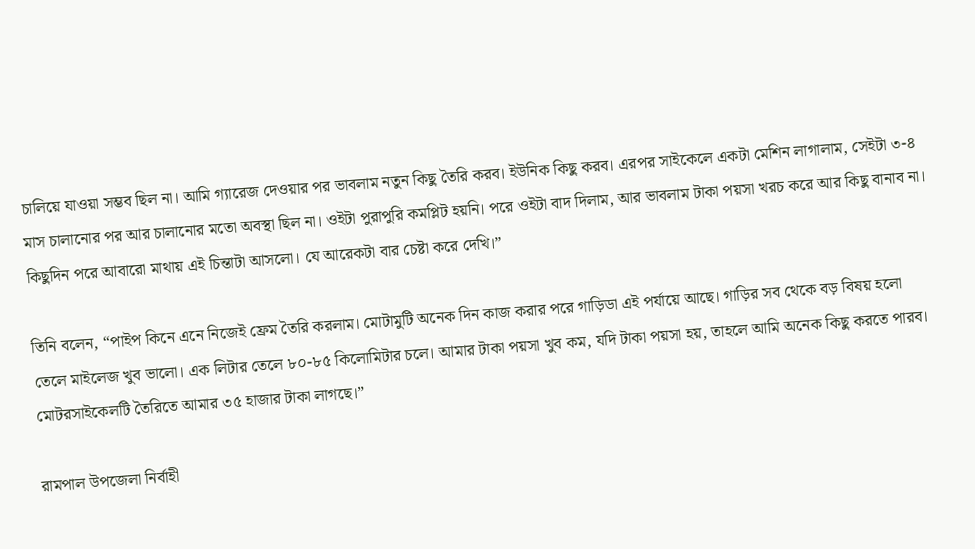চালিয়ে যাওয়া সম্ভব ছিল না। আমি গ্যারেজ দেওয়ার পর ভাবলাম নতুন কিছু তৈরি করব। ইউনিক কিছু করব। এরপর সাইকেলে একটা মেশিন লাগালাম, সেইটা ৩-৪ মাস চালানোর পর আর চালানোর মতো অবস্থা ছিল না। ওইটা পুরাপুরি কমপ্লিট হয়নি। পরে ওইটা বাদ দিলাম, আর ভাবলাম টাকা পয়সা খরচ করে আর কিছু বানাব না। কিছুদিন পরে আবারো মাথায় এই চিন্তাটা আসলো। যে আরেকটা বার চেষ্টা করে দেখি।”

তিনি বলেন, “পাইপ কিনে এনে নিজেই ফ্রেম তৈরি করলাম। মোটামুটি অনেক দিন কাজ করার পরে গাড়িডা এই পর্যায়ে আছে। গাড়ির সব থেকে বড় বিষয় হলো তেলে মাইলেজ খুব ভালো। এক লিটার তেলে ৮০-৮৫ কিলোমিটার চলে। আমার টাকা পয়সা খুব কম, যদি টাকা পয়সা হয়, তাহলে আমি অনেক কিছু করতে পারব। মোটরসাইকেলটি তৈরিতে আমার ৩৫ হাজার টাকা লাগছে।”

রামপাল উপজেলা নির্বাহী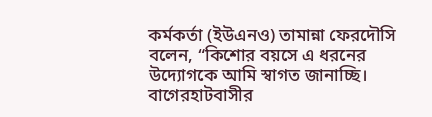কর্মকর্তা (ইউএনও) তামান্না ফেরদৌসি বলেন, “কিশোর বয়সে এ ধরনের উদ্যোগকে আমি স্বাগত জানাচ্ছি। বাগেরহাটবাসীর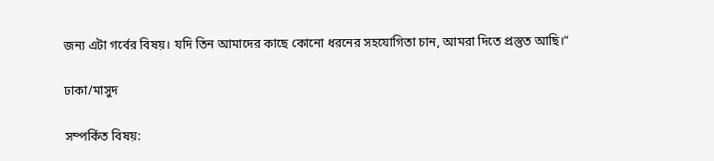জন্য এটা গর্বের বিষয়। যদি তিন আমাদের কাছে কোনো ধরনের সহযোগিতা চান, আমরা দিতে প্রস্তুত আছি।”

ঢাকা/মাসুদ

সম্পর্কিত বিষয়: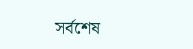সর্বশেষ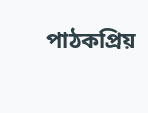পাঠকপ্রিয়